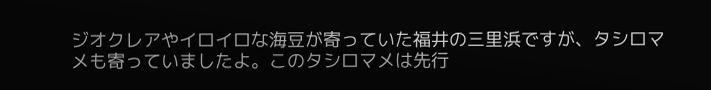ジオクレアやイロイロな海豆が寄っていた福井の三里浜ですが、タシロマメも寄っていましたよ。このタシロマメは先行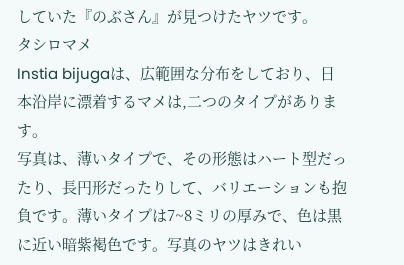していた『のぶさん』が見つけたヤツです。
タシロマメ
Instia bijugaは、広範囲な分布をしており、日本沿岸に漂着するマメは,二つのタイプがあります。
写真は、薄いタイプで、その形態はハート型だったり、長円形だったりして、バリエーションも抱負です。薄いタイプは7~8ミリの厚みで、色は黒に近い暗紫褐色です。写真のヤツはきれい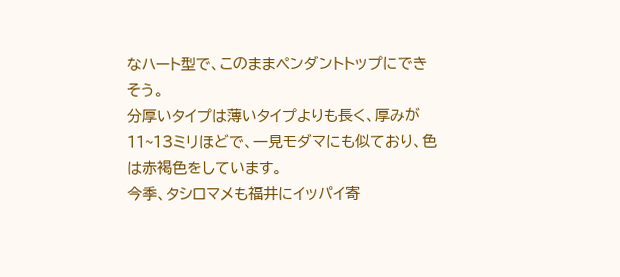なハート型で、このままペンダントトップにできそう。
分厚いタイプは薄いタイプよりも長く、厚みが11~13ミリほどで、一見モダマにも似ており、色は赤褐色をしています。
今季、タシロマメも福井にイッパイ寄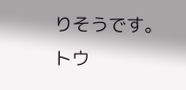りそうです。
トウ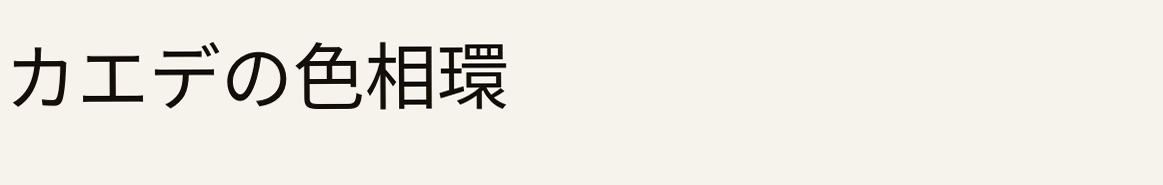カエデの色相環